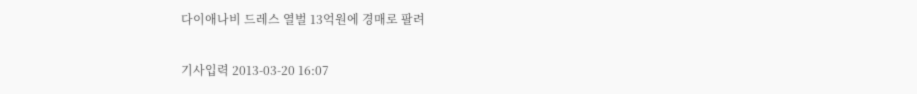다이애나비 드레스 열벌 13억원에 경매로 팔려

기사입력 2013-03-20 16:07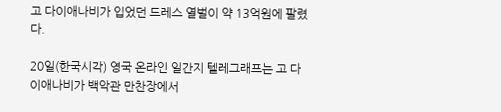고 다이애나비가 입었던 드레스 열벌이 약 13억원에 팔렸다.

20일(한국시각) 영국 온라인 일간지 텔레그래프는 고 다이애나비가 백악관 만찬장에서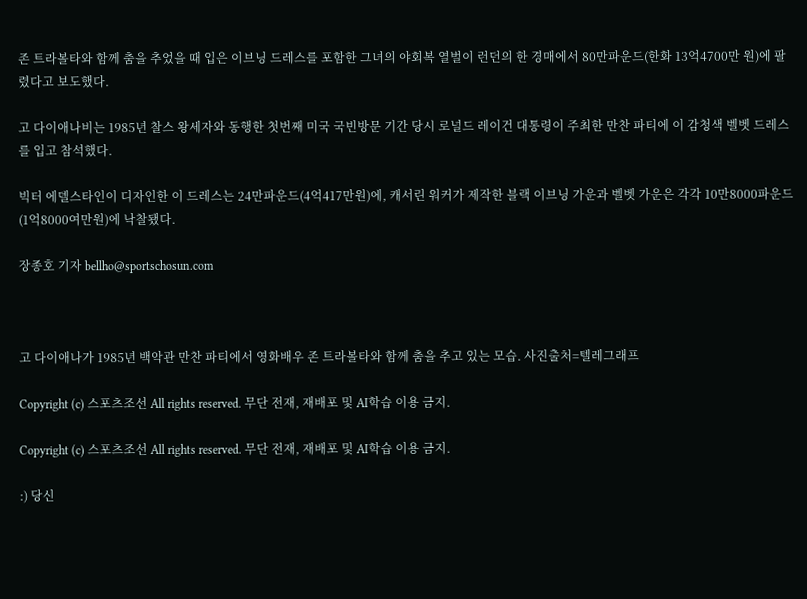존 트라볼타와 함께 춤을 추었을 때 입은 이브닝 드레스를 포함한 그녀의 야회복 열벌이 런던의 한 경매에서 80만파운드(한화 13억4700만 원)에 팔렸다고 보도했다.

고 다이애나비는 1985년 찰스 왕세자와 동행한 첫번째 미국 국빈방문 기간 당시 로널드 레이건 대통령이 주최한 만찬 파티에 이 감청색 벨벳 드레스를 입고 참석했다.

빅터 에델스타인이 디자인한 이 드레스는 24만파운드(4억417만원)에, 캐서린 워커가 제작한 블랙 이브닝 가운과 벨벳 가운은 각각 10만8000파운드(1억8000여만원)에 낙찰됐다.

장종호 기자 bellho@sportschosun.com



고 다이애나가 1985년 백악관 만찬 파티에서 영화배우 존 트라볼타와 함께 춤을 추고 있는 모습. 사진출처=텔레그래프

Copyright (c) 스포츠조선 All rights reserved. 무단 전재, 재배포 및 AI학습 이용 금지.

Copyright (c) 스포츠조선 All rights reserved. 무단 전재, 재배포 및 AI학습 이용 금지.

:) 당신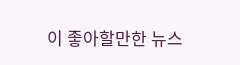이 좋아할만한 뉴스